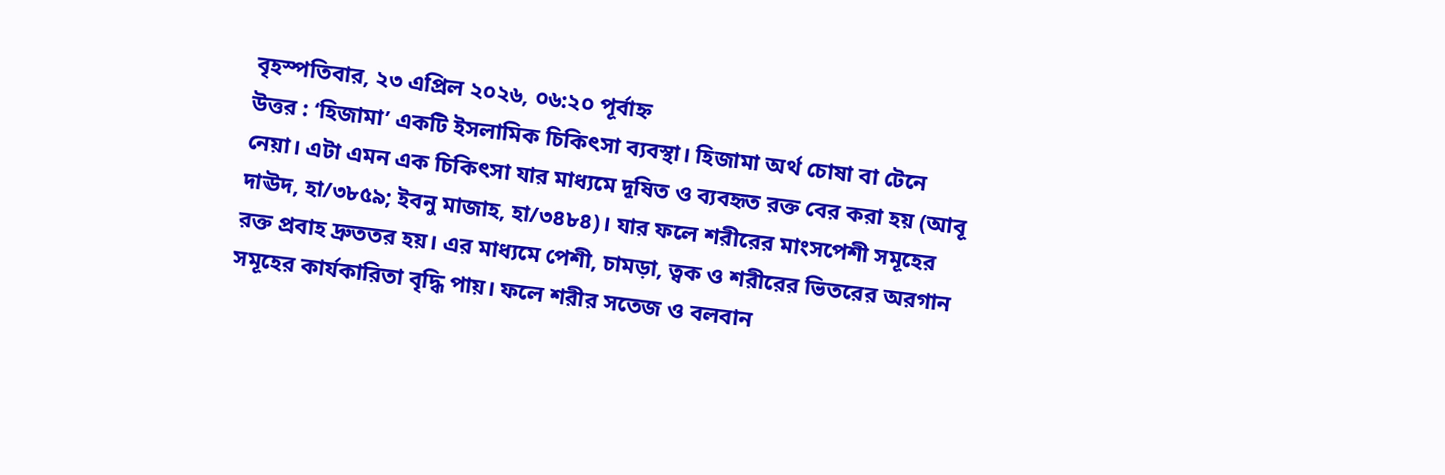বৃহস্পতিবার, ২৩ এপ্রিল ২০২৬, ০৬:২০ পূর্বাহ্ন
উত্তর : ‘হিজামা’ একটি ইসলামিক চিকিৎসা ব্যবস্থা। হিজামা অর্থ চোষা বা টেনে নেয়া। এটা এমন এক চিকিৎসা যার মাধ্যমে দূষিত ও ব্যবহৃত রক্ত বের করা হয় (আবূ দাঊদ, হা/৩৮৫৯; ইবনু মাজাহ, হা/৩৪৮৪)। যার ফলে শরীরের মাংসপেশী সমূহের রক্ত প্রবাহ দ্রুততর হয়। এর মাধ্যমে পেশী, চামড়া, ত্বক ও শরীরের ভিতরের অরগান সমূহের কার্যকারিতা বৃদ্ধি পায়। ফলে শরীর সতেজ ও বলবান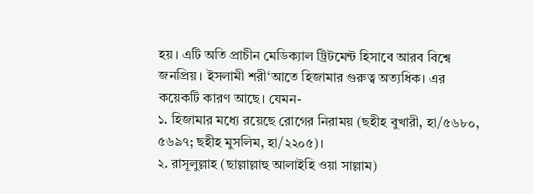হয়। এটি অতি প্রাচীন মেডিক্যাল ট্রিটমেন্ট হিসাবে আরব বিশ্বে জনপ্রিয়। ইসলামী শরী‘আতে হিজামার গুরুত্ব অত্যধিক। এর কয়েকটি কারণ আছে। যেমন-
১. হিজামার মধ্যে রয়েছে রোগের নিরাময় (ছহীহ বুখারী, হা/৫৬৮০, ৫৬৯৭; ছহীহ মুসলিম, হা/২২০৫)।
২. রাসূলুল্লাহ (ছাল্লাল্লাহু আলাইহি ওয়া সাল্লাম)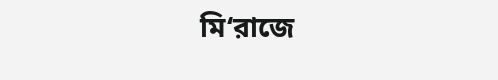মি‘রাজে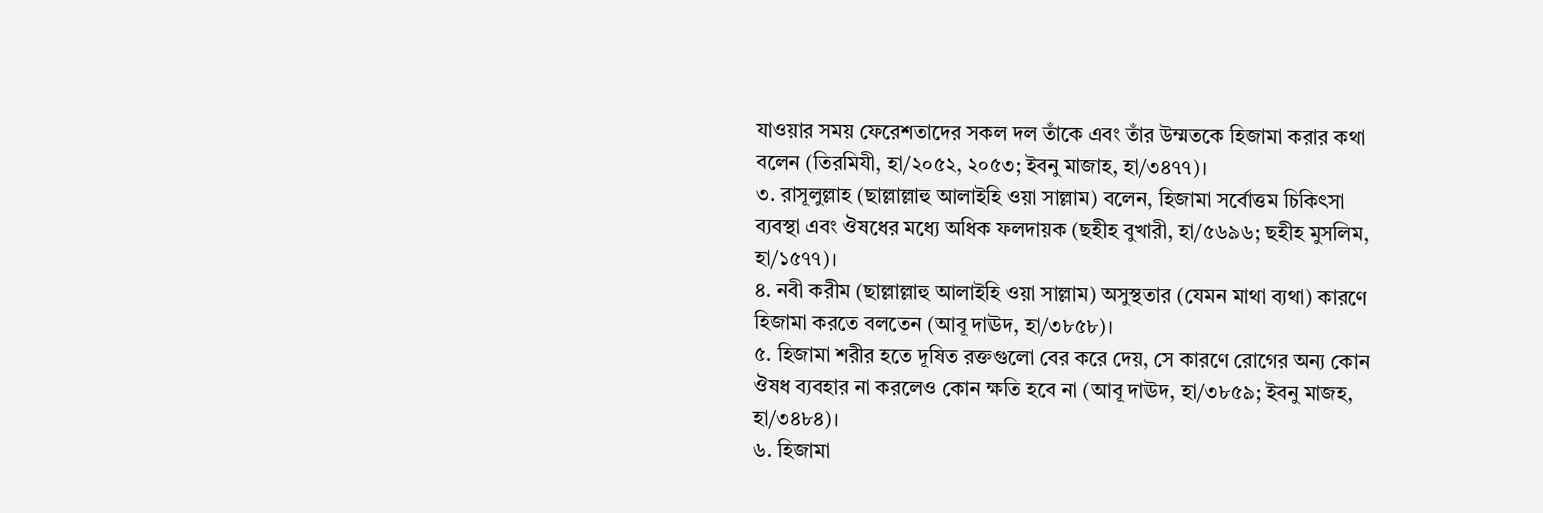যাওয়ার সময় ফেরেশতাদের সকল দল তাঁকে এবং তাঁর উম্মতকে হিজামা করার কথা বলেন (তিরমিযী, হা/২০৫২, ২০৫৩; ইবনু মাজাহ, হা/৩৪৭৭)।
৩. রাসূলুল্লাহ (ছাল্লাল্লাহু আলাইহি ওয়া সাল্লাম) বলেন, হিজামা সর্বোত্তম চিকিৎসা ব্যবস্থা এবং ঔষধের মধ্যে অধিক ফলদায়ক (ছহীহ বুখারী, হা/৫৬৯৬; ছহীহ মুসলিম, হা/১৫৭৭)।
৪. নবী করীম (ছাল্লাল্লাহু আলাইহি ওয়া সাল্লাম) অসুস্থতার (যেমন মাথা ব্যথা) কারণে হিজামা করতে বলতেন (আবূ দাঊদ, হা/৩৮৫৮)।
৫. হিজামা শরীর হতে দূষিত রক্তগুলো বের করে দেয়, সে কারণে রোগের অন্য কোন ঔষধ ব্যবহার না করলেও কোন ক্ষতি হবে না (আবূ দাঊদ, হা/৩৮৫৯; ইবনু মাজহ, হা/৩৪৮৪)।
৬. হিজামা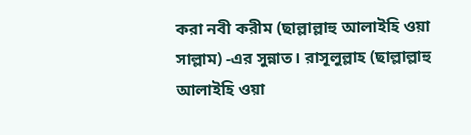করা নবী করীম (ছাল্লাল্লাহু আলাইহি ওয়া সাল্লাম) -এর সুন্নাত। রাসূলুল্লাহ (ছাল্লাল্লাহু আলাইহি ওয়া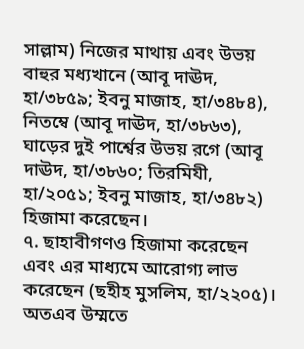সাল্লাম) নিজের মাথায় এবং উভয় বাহুর মধ্যখানে (আবূ দাঊদ, হা/৩৮৫৯; ইবনু মাজাহ, হা/৩৪৮৪), নিতম্বে (আবূ দাঊদ, হা/৩৮৬৩), ঘাড়ের দুই পার্শ্বের উভয় রগে (আবূ দাঊদ, হা/৩৮৬০; তিরমিযী, হা/২০৫১; ইবনু মাজাহ, হা/৩৪৮২) হিজামা করেছেন।
৭. ছাহাবীগণও হিজামা করেছেন এবং এর মাধ্যমে আরোগ্য লাভ করেছেন (ছহীহ মুসলিম, হা/২২০৫)। অতএব উম্মতে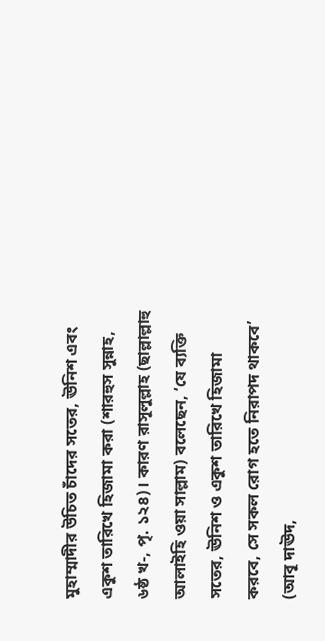মুহাম্মাদীর উচিত চাঁদের সতের, ঊনিশ এবং একুশ তারিখে হিজামা করা (শারহুস সুন্নাহ, ৬ষ্ঠ খ-, পৃ. ১২৪)। কারণ রাসূলুল্লাহ (ছাল্লাল্লাহু আলাইহি ওয়া সাল্লাম) বলেছেন, ‘যে ব্যক্তি সতের, ঊনিশ ও একুশ তারিখে হিজামা করবে, সে সকল রোগ হতে নিরাপদ থাকবে’ (আবূ দাঊদ,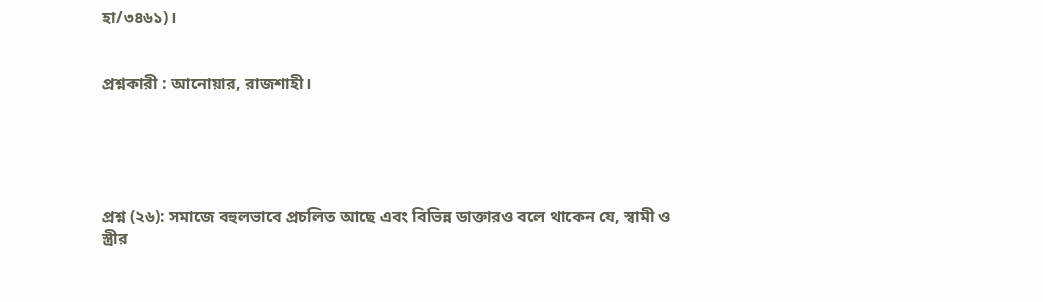হা/৩৪৬১)।


প্রশ্নকারী : আনোয়ার, রাজশাহী।





প্রশ্ন (২৬): সমাজে বহুলভাবে প্রচলিত আছে এবং বিভিন্ন ডাক্তারও বলে থাকেন যে, স্বামী ও স্ত্রীর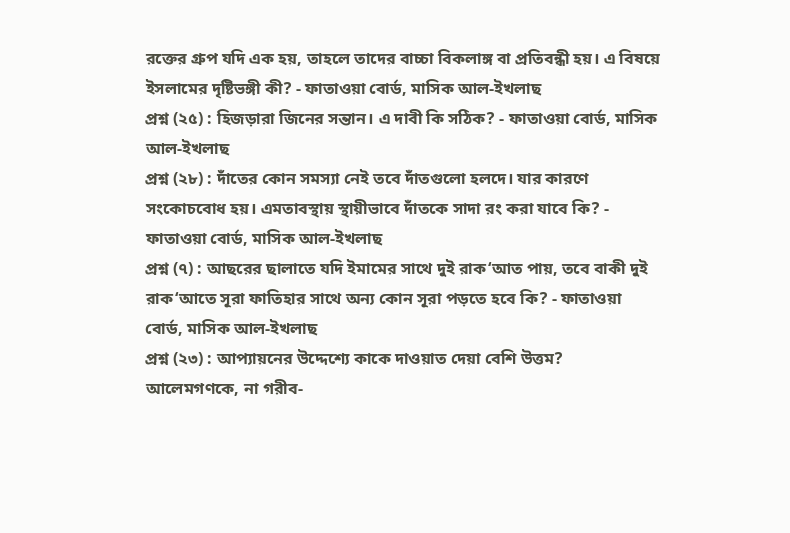রক্তের গ্রুপ যদি এক হয়, তাহলে তাদের বাচ্চা বিকলাঙ্গ বা প্রতিবন্ধী হয়। এ বিষয়ে ইসলামের দৃষ্টিভঙ্গী কী? - ফাতাওয়া বোর্ড, মাসিক আল-ইখলাছ
প্রশ্ন (২৫) : হিজড়ারা জিনের সন্তান। এ দাবী কি সঠিক? - ফাতাওয়া বোর্ড, মাসিক আল-ইখলাছ
প্রশ্ন (২৮) : দাঁতের কোন সমস্যা নেই তবে দাঁতগুলো হলদে। যার কারণে সংকোচবোধ হয়। এমতাবস্থায় স্থায়ীভাবে দাঁতকে সাদা রং করা যাবে কি? - ফাতাওয়া বোর্ড, মাসিক আল-ইখলাছ
প্রশ্ন (৭) : আছরের ছালাতে যদি ইমামের সাথে দুই রাক‘আত পায়, তবে বাকী দুই রাক‘আতে সূরা ফাতিহার সাথে অন্য কোন সূরা পড়তে হবে কি? - ফাতাওয়া বোর্ড, মাসিক আল-ইখলাছ
প্রশ্ন (২৩) : আপ্যায়নের উদ্দেশ্যে কাকে দাওয়াত দেয়া বেশি উত্তম? আলেমগণকে, না গরীব-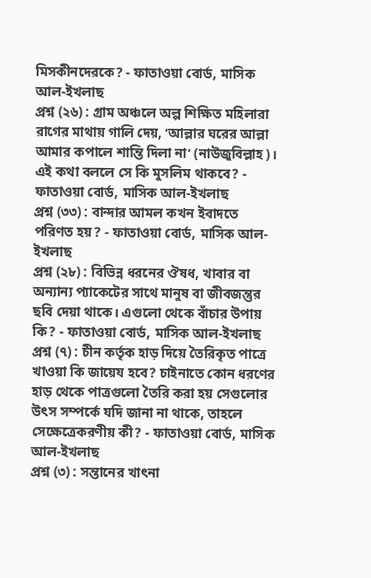মিসকীনদেরকে? - ফাতাওয়া বোর্ড, মাসিক আল-ইখলাছ
প্রশ্ন (২৬) : গ্রাম অঞ্চলে অল্প শিক্ষিত মহিলারা রাগের মাথায় গালি দেয়, ‘আল্লার ঘরের আল্লা আমার কপালে শান্তি দিলা না’ (নাউজুবিল্লাহ)। এই কথা বললে সে কি মুসলিম থাকবে? - ফাতাওয়া বোর্ড, মাসিক আল-ইখলাছ
প্রশ্ন (৩৩) : বান্দার আমল কখন ইবাদতে পরিণত হয়? - ফাতাওয়া বোর্ড, মাসিক আল-ইখলাছ
প্রশ্ন (২৮) : বিভিন্ন ধরনের ঔষধ, খাবার বা অন্যান্য প্যাকেটের সাথে মানুষ বা জীবজন্তুর ছবি দেয়া থাকে। এগুলো থেকে বাঁচার উপায় কি? - ফাতাওয়া বোর্ড, মাসিক আল-ইখলাছ
প্রশ্ন (৭) : চীন কর্তৃক হাড় দিয়ে তৈরিকৃত পাত্রে খাওয়া কি জায়েয হবে? চাইনাতে কোন ধরণের হাড় থেকে পাত্রগুলো তৈরি করা হয় সেগুলোর উৎস সম্পর্কে যদি জানা না থাকে, তাহলে সেক্ষেত্রেকরণীয় কী? - ফাতাওয়া বোর্ড, মাসিক আল-ইখলাছ
প্রশ্ন (৩) : সন্তানের খাৎনা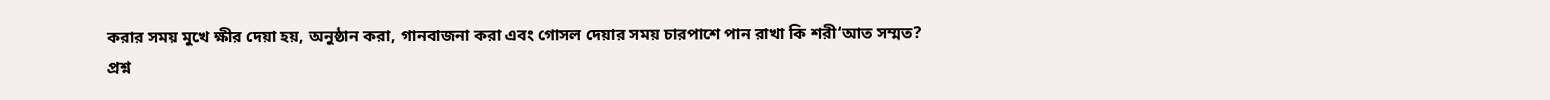করার সময় মুখে ক্ষীর দেয়া হয়, অনুষ্ঠান করা, গানবাজনা করা এবং গোসল দেয়ার সময় চারপাশে পান রাখা কি শরী‘আত সম্মত?
প্রশ্ন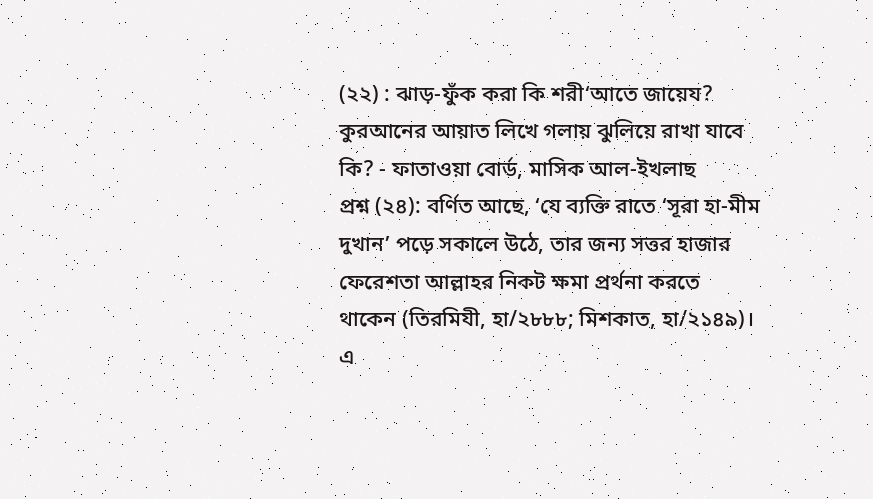(২২) : ঝাড়-ফুঁক করা কি শরী‘আতে জায়েয? কুরআনের আয়াত লিখে গলায় ঝুলিয়ে রাখা যাবে কি? - ফাতাওয়া বোর্ড, মাসিক আল-ইখলাছ
প্রশ্ন (২৪): বর্ণিত আছে, ‘যে ব্যক্তি রাতে ‘সূরা হা-মীম দুখান’ পড়ে সকালে উঠে, তার জন্য সত্তর হাজার ফেরেশতা আল্লাহর নিকট ক্ষমা প্রর্থনা করতে থাকেন (তিরমিযী, হা/২৮৮৮; মিশকাত, হা/২১৪৯)। এ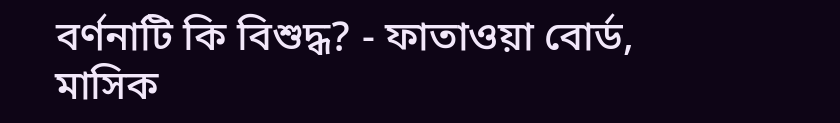বর্ণনাটি কি বিশুদ্ধ? - ফাতাওয়া বোর্ড, মাসিক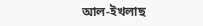আল-ইখলাছ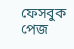ফেসবুক পেজ